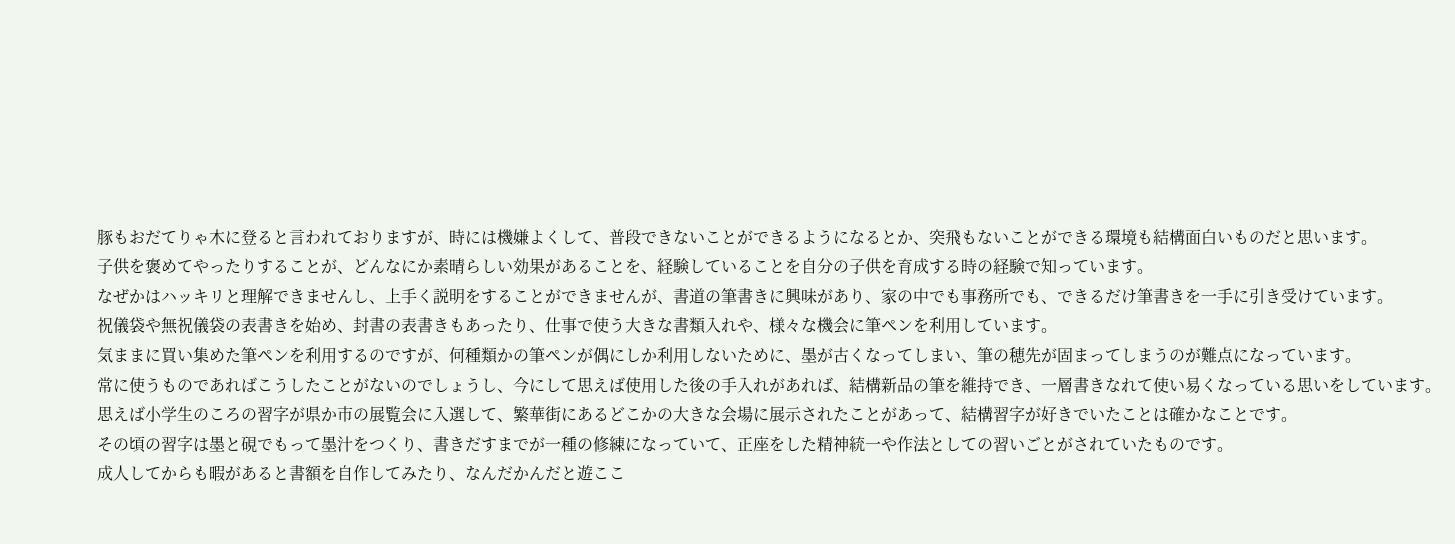豚もおだてりゃ木に登ると言われておりますが、時には機嫌よくして、普段できないことができるようになるとか、突飛もないことができる環境も結構面白いものだと思います。
子供を褒めてやったりすることが、どんなにか素晴らしい効果があることを、経験していることを自分の子供を育成する時の経験で知っています。
なぜかはハッキリと理解できませんし、上手く説明をすることができませんが、書道の筆書きに興味があり、家の中でも事務所でも、できるだけ筆書きを一手に引き受けています。
祝儀袋や無祝儀袋の表書きを始め、封書の表書きもあったり、仕事で使う大きな書類入れや、様々な機会に筆ペンを利用しています。
気ままに買い集めた筆ペンを利用するのですが、何種類かの筆ペンが偶にしか利用しないために、墨が古くなってしまい、筆の穂先が固まってしまうのが難点になっています。
常に使うものであればこうしたことがないのでしょうし、今にして思えば使用した後の手入れがあれば、結構新品の筆を維持でき、一層書きなれて使い易くなっている思いをしています。
思えば小学生のころの習字が県か市の展覧会に入選して、繁華街にあるどこかの大きな会場に展示されたことがあって、結構習字が好きでいたことは確かなことです。
その頃の習字は墨と硯でもって墨汁をつくり、書きだすまでが一種の修練になっていて、正座をした精神統一や作法としての習いごとがされていたものです。
成人してからも暇があると書額を自作してみたり、なんだかんだと遊ここ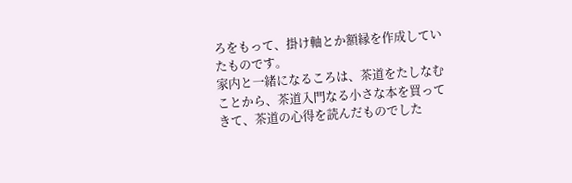ろをもって、掛け軸とか額縁を作成していたものです。
家内と一緒になるころは、茶道をたしなむことから、茶道入門なる小さな本を買ってきて、茶道の心得を読んだものでした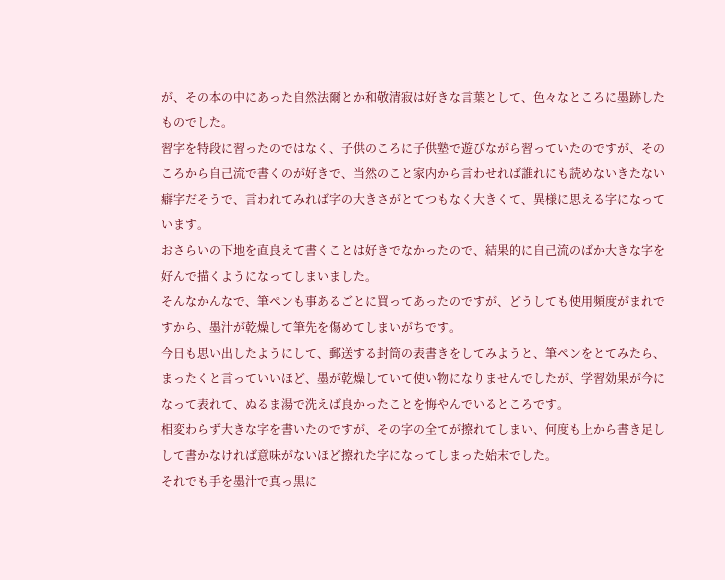が、その本の中にあった自然法爾とか和敬清寂は好きな言葉として、色々なところに墨跡したものでした。
習字を特段に習ったのではなく、子供のころに子供塾で遊びながら習っていたのですが、そのころから自己流で書くのが好きで、当然のこと家内から言わせれば誰れにも読めないきたない癖字だそうで、言われてみれば字の大きさがとてつもなく大きくて、異様に思える字になっています。
おさらいの下地を直良えて書くことは好きでなかったので、結果的に自己流のばか大きな字を好んで描くようになってしまいました。
そんなかんなで、筆ペンも事あるごとに買ってあったのですが、どうしても使用頻度がまれですから、墨汁が乾燥して筆先を傷めてしまいがちです。
今日も思い出したようにして、郵送する封筒の表書きをしてみようと、筆ペンをとてみたら、まったくと言っていいほど、墨が乾燥していて使い物になりませんでしたが、学習効果が今になって表れて、ぬるま湯で洗えば良かったことを悔やんでいるところです。
相変わらず大きな字を書いたのですが、その字の全てが擦れてしまい、何度も上から書き足しして書かなければ意味がないほど擦れた字になってしまった始末でした。
それでも手を墨汁で真っ黒に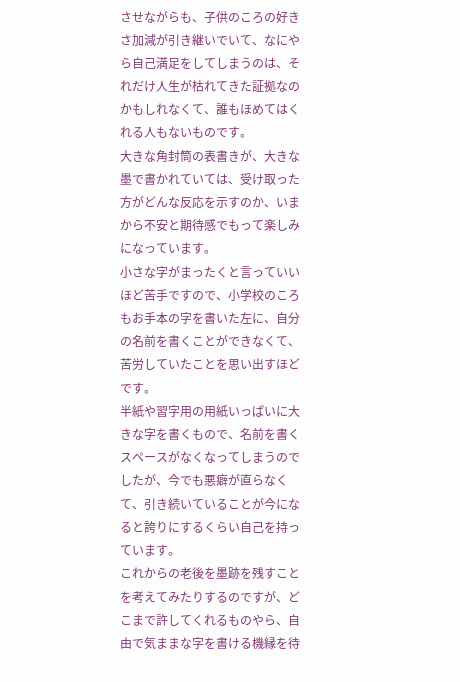させながらも、子供のころの好きさ加減が引き継いでいて、なにやら自己満足をしてしまうのは、それだけ人生が枯れてきた証拠なのかもしれなくて、誰もほめてはくれる人もないものです。
大きな角封筒の表書きが、大きな墨で書かれていては、受け取った方がどんな反応を示すのか、いまから不安と期待感でもって楽しみになっています。
小さな字がまったくと言っていいほど苦手ですので、小学校のころもお手本の字を書いた左に、自分の名前を書くことができなくて、苦労していたことを思い出すほどです。
半紙や習字用の用紙いっぱいに大きな字を書くもので、名前を書くスペースがなくなってしまうのでしたが、今でも悪癖が直らなくて、引き続いていることが今になると誇りにするくらい自己を持っています。
これからの老後を墨跡を残すことを考えてみたりするのですが、どこまで許してくれるものやら、自由で気ままな字を書ける機縁を待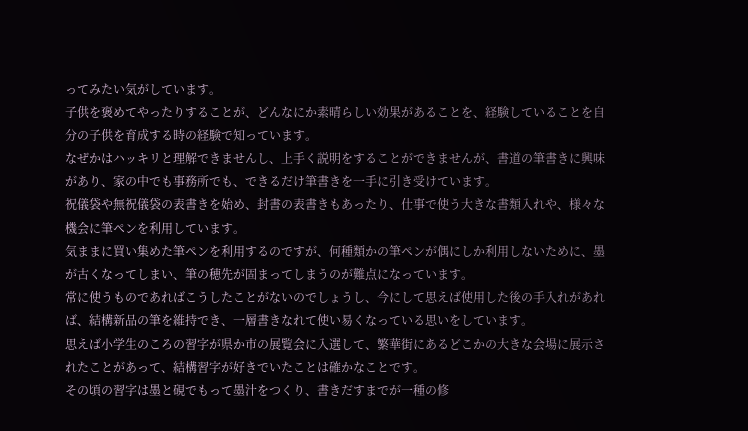ってみたい気がしています。
子供を褒めてやったりすることが、どんなにか素晴らしい効果があることを、経験していることを自分の子供を育成する時の経験で知っています。
なぜかはハッキリと理解できませんし、上手く説明をすることができませんが、書道の筆書きに興味があり、家の中でも事務所でも、できるだけ筆書きを一手に引き受けています。
祝儀袋や無祝儀袋の表書きを始め、封書の表書きもあったり、仕事で使う大きな書類入れや、様々な機会に筆ペンを利用しています。
気ままに買い集めた筆ペンを利用するのですが、何種類かの筆ペンが偶にしか利用しないために、墨が古くなってしまい、筆の穂先が固まってしまうのが難点になっています。
常に使うものであればこうしたことがないのでしょうし、今にして思えば使用した後の手入れがあれば、結構新品の筆を維持でき、一層書きなれて使い易くなっている思いをしています。
思えば小学生のころの習字が県か市の展覧会に入選して、繁華街にあるどこかの大きな会場に展示されたことがあって、結構習字が好きでいたことは確かなことです。
その頃の習字は墨と硯でもって墨汁をつくり、書きだすまでが一種の修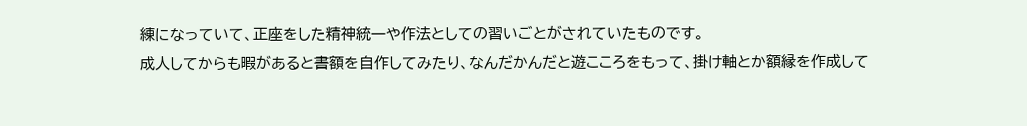練になっていて、正座をした精神統一や作法としての習いごとがされていたものです。
成人してからも暇があると書額を自作してみたり、なんだかんだと遊こころをもって、掛け軸とか額縁を作成して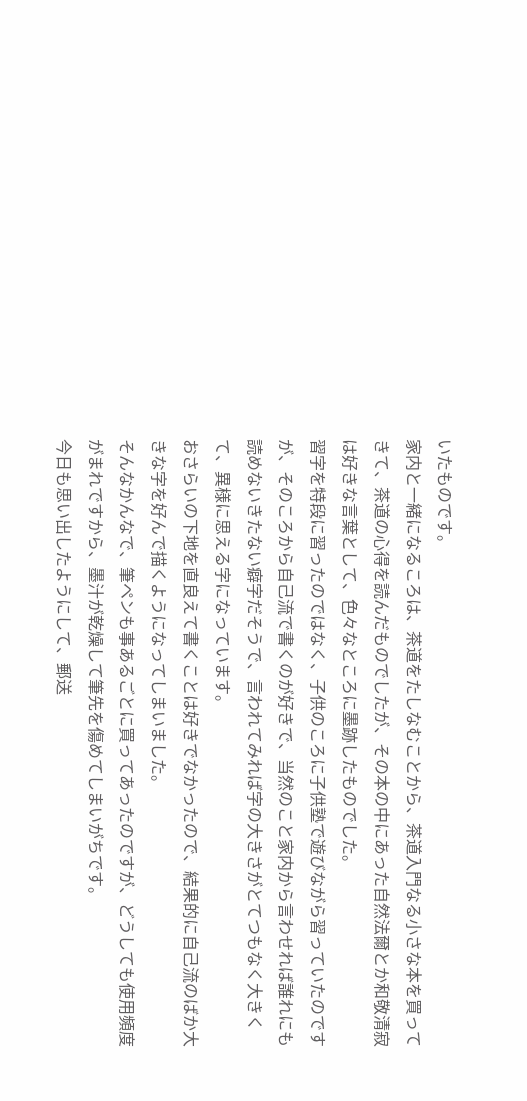いたものです。
家内と一緒になるころは、茶道をたしなむことから、茶道入門なる小さな本を買ってきて、茶道の心得を読んだものでしたが、その本の中にあった自然法爾とか和敬清寂は好きな言葉として、色々なところに墨跡したものでした。
習字を特段に習ったのではなく、子供のころに子供塾で遊びながら習っていたのですが、そのころから自己流で書くのが好きで、当然のこと家内から言わせれば誰れにも読めないきたない癖字だそうで、言われてみれば字の大きさがとてつもなく大きくて、異様に思える字になっています。
おさらいの下地を直良えて書くことは好きでなかったので、結果的に自己流のばか大きな字を好んで描くようになってしまいました。
そんなかんなで、筆ペンも事あるごとに買ってあったのですが、どうしても使用頻度がまれですから、墨汁が乾燥して筆先を傷めてしまいがちです。
今日も思い出したようにして、郵送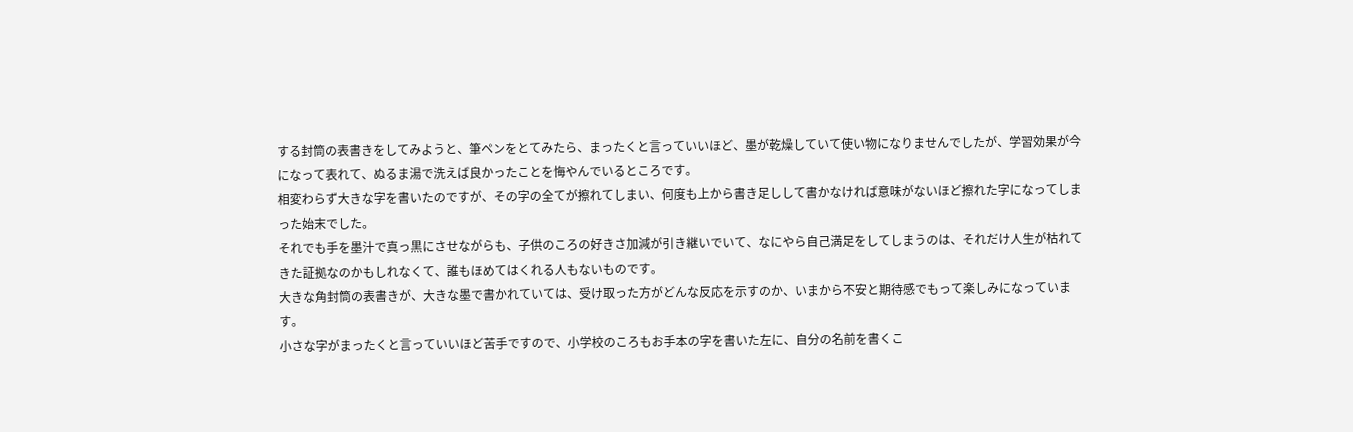する封筒の表書きをしてみようと、筆ペンをとてみたら、まったくと言っていいほど、墨が乾燥していて使い物になりませんでしたが、学習効果が今になって表れて、ぬるま湯で洗えば良かったことを悔やんでいるところです。
相変わらず大きな字を書いたのですが、その字の全てが擦れてしまい、何度も上から書き足しして書かなければ意味がないほど擦れた字になってしまった始末でした。
それでも手を墨汁で真っ黒にさせながらも、子供のころの好きさ加減が引き継いでいて、なにやら自己満足をしてしまうのは、それだけ人生が枯れてきた証拠なのかもしれなくて、誰もほめてはくれる人もないものです。
大きな角封筒の表書きが、大きな墨で書かれていては、受け取った方がどんな反応を示すのか、いまから不安と期待感でもって楽しみになっています。
小さな字がまったくと言っていいほど苦手ですので、小学校のころもお手本の字を書いた左に、自分の名前を書くこ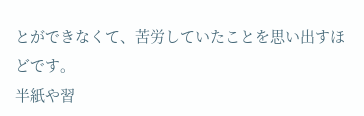とができなくて、苦労していたことを思い出すほどです。
半紙や習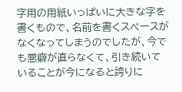字用の用紙いっぱいに大きな字を書くもので、名前を書くスペースがなくなってしまうのでしたが、今でも悪癖が直らなくて、引き続いていることが今になると誇りに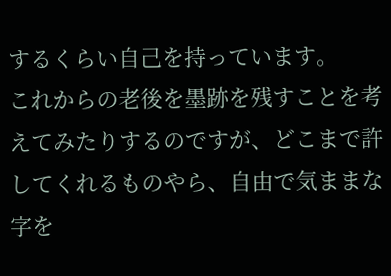するくらい自己を持っています。
これからの老後を墨跡を残すことを考えてみたりするのですが、どこまで許してくれるものやら、自由で気ままな字を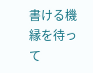書ける機縁を待って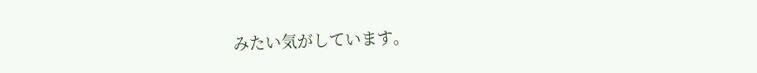みたい気がしています。